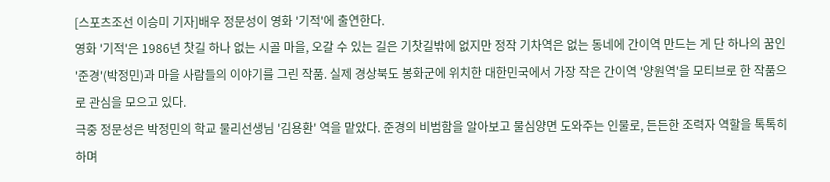[스포츠조선 이승미 기자]배우 정문성이 영화 '기적'에 출연한다.
영화 '기적'은 1986년 찻길 하나 없는 시골 마을, 오갈 수 있는 길은 기찻길밖에 없지만 정작 기차역은 없는 동네에 간이역 만드는 게 단 하나의 꿈인 '준경'(박정민)과 마을 사람들의 이야기를 그린 작품. 실제 경상북도 봉화군에 위치한 대한민국에서 가장 작은 간이역 '양원역'을 모티브로 한 작품으로 관심을 모으고 있다.
극중 정문성은 박정민의 학교 물리선생님 '김용환' 역을 맡았다. 준경의 비범함을 알아보고 물심양면 도와주는 인물로, 든든한 조력자 역할을 톡톡히 하며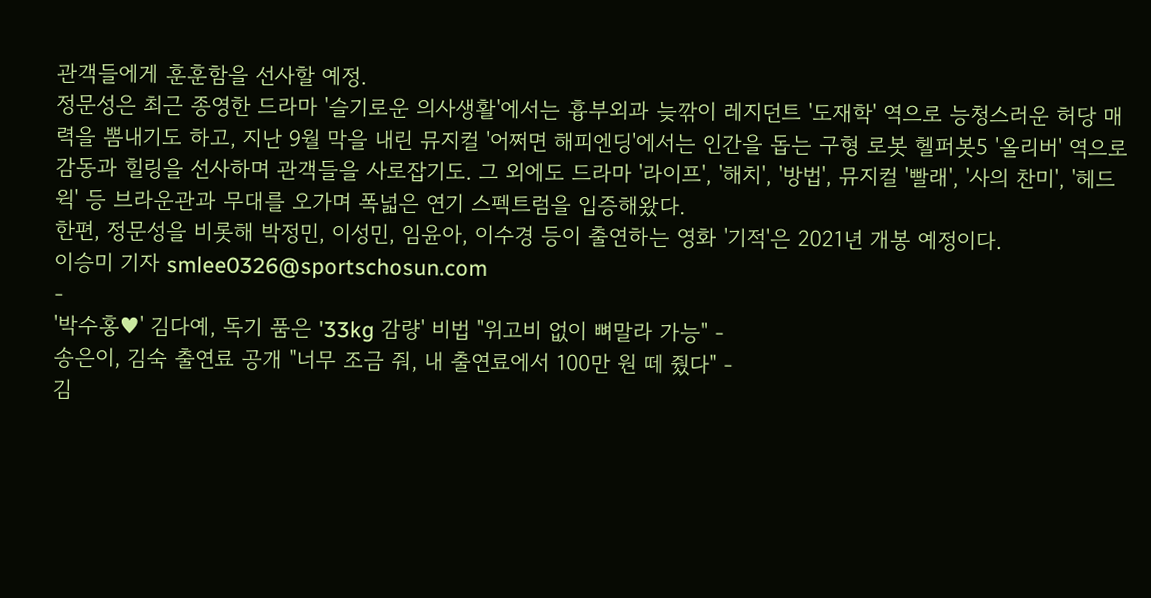관객들에게 훈훈함을 선사할 예정.
정문성은 최근 종영한 드라마 '슬기로운 의사생활'에서는 흉부외과 늦깎이 레지던트 '도재학' 역으로 능청스러운 허당 매력을 뽐내기도 하고, 지난 9월 막을 내린 뮤지컬 '어쩌면 해피엔딩'에서는 인간을 돕는 구형 로봇 헬퍼봇5 '올리버' 역으로 감동과 힐링을 선사하며 관객들을 사로잡기도. 그 외에도 드라마 '라이프', '해치', '방법', 뮤지컬 '빨래', '사의 찬미', '헤드윅' 등 브라운관과 무대를 오가며 폭넓은 연기 스펙트럼을 입증해왔다.
한편, 정문성을 비롯해 박정민, 이성민, 임윤아, 이수경 등이 출연하는 영화 '기적'은 2021년 개봉 예정이다.
이승미 기자 smlee0326@sportschosun.com
-
'박수홍♥' 김다예, 독기 품은 '33kg 감량' 비법 "위고비 없이 뼈말라 가능" -
송은이, 김숙 출연료 공개 "너무 조금 줘, 내 출연료에서 100만 원 떼 줬다" -
김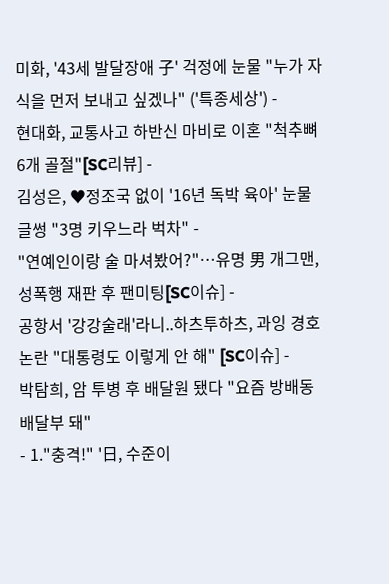미화, '43세 발달장애 子' 걱정에 눈물 "누가 자식을 먼저 보내고 싶겠나" ('특종세상') -
현대화, 교통사고 하반신 마비로 이혼 "척추뼈 6개 골절"[SC리뷰] -
김성은, ♥정조국 없이 '16년 독박 육아' 눈물 글썽 "3명 키우느라 벅차" -
"연예인이랑 술 마셔봤어?"…유명 男 개그맨, 성폭행 재판 후 팬미팅[SC이슈] -
공항서 '강강술래'라니..하츠투하츠, 과잉 경호 논란 "대통령도 이렇게 안 해" [SC이슈] -
박탐희, 암 투병 후 배달원 됐다 "요즘 방배동 배달부 돼"
- 1."충격!" '日, 수준이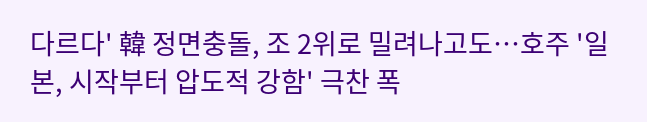다르다' 韓 정면충돌, 조 2위로 밀려나고도…호주 '일본, 시작부터 압도적 강함' 극찬 폭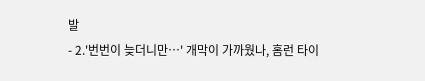발
- 2.'번번이 늦더니만…' 개막이 가까웠나, 홈런 타이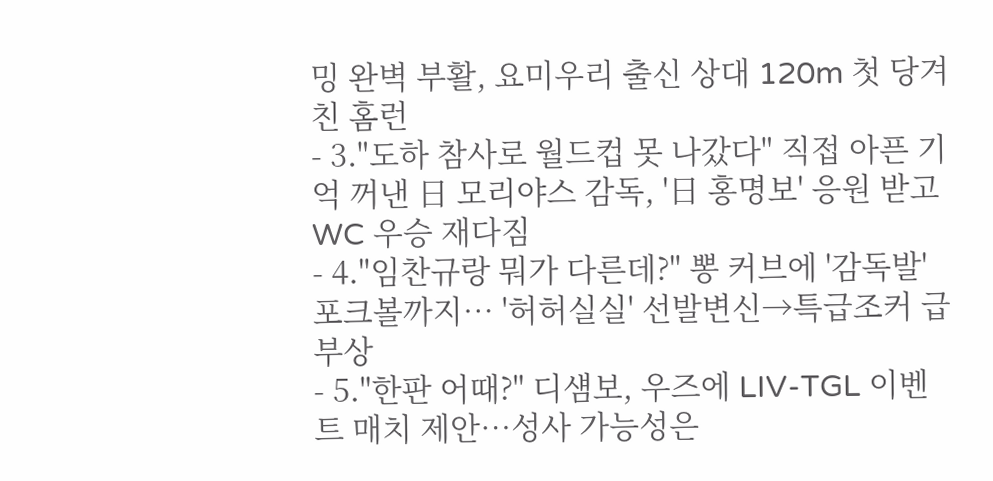밍 완벽 부활, 요미우리 출신 상대 120m 첫 당겨친 홈런
- 3."도하 참사로 월드컵 못 나갔다" 직접 아픈 기억 꺼낸 日 모리야스 감독, '日 홍명보' 응원 받고 WC 우승 재다짐
- 4."임찬규랑 뭐가 다른데?" 뽕 커브에 '감독발' 포크볼까지… '허허실실' 선발변신→특급조커 급부상
- 5."한판 어때?" 디섐보, 우즈에 LIV-TGL 이벤트 매치 제안…성사 가능성은